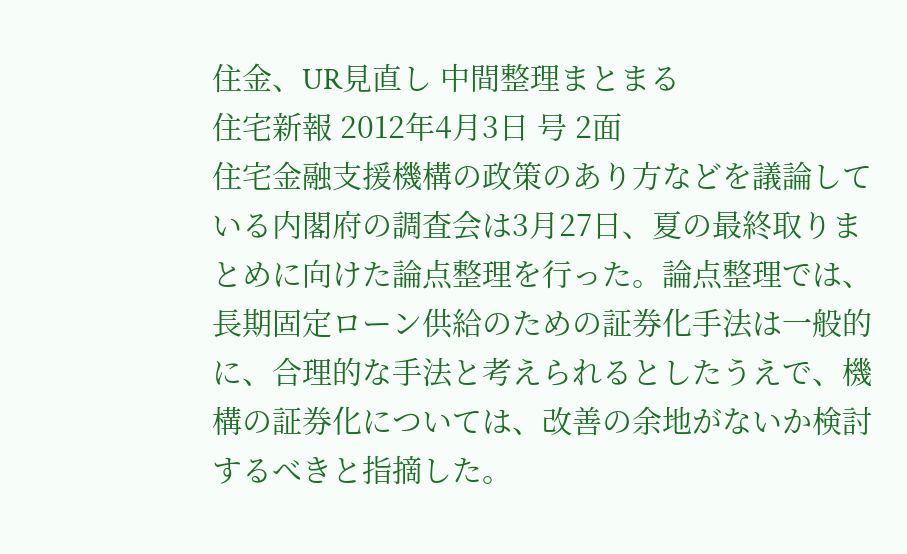住金、UR見直し 中間整理まとまる
住宅新報 2012年4月3日 号 2面
住宅金融支援機構の政策のあり方などを議論している内閣府の調査会は3月27日、夏の最終取りまとめに向けた論点整理を行った。論点整理では、長期固定ローン供給のための証券化手法は一般的に、合理的な手法と考えられるとしたうえで、機構の証券化については、改善の余地がないか検討するべきと指摘した。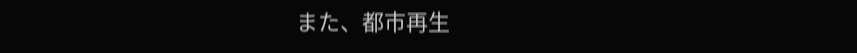また、都市再生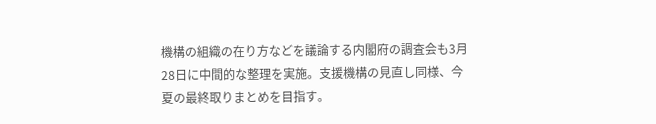機構の組織の在り方などを議論する内閣府の調査会も3月28日に中間的な整理を実施。支援機構の見直し同様、今夏の最終取りまとめを目指す。